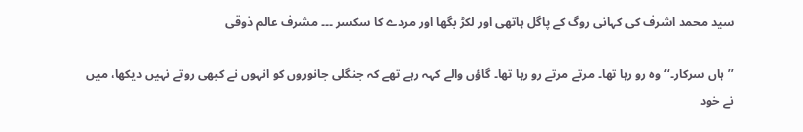سید محمد اشرف کی کہانی روگ کے پاگل ہاتھی اور لکڑ بگھا اور مردے کا سکسر ۔۔۔ مشرف عالم ذوقی

’’ہاں سرکار۔‘‘ وہ رو رہا تھا۔ مرتے مرتے رو رہا تھا۔ گاؤں والے کہہ رہے تھے کہ جنگلی جانوروں کو انہوں نے کبھی روتے نہیں دیکھا، میں نے خود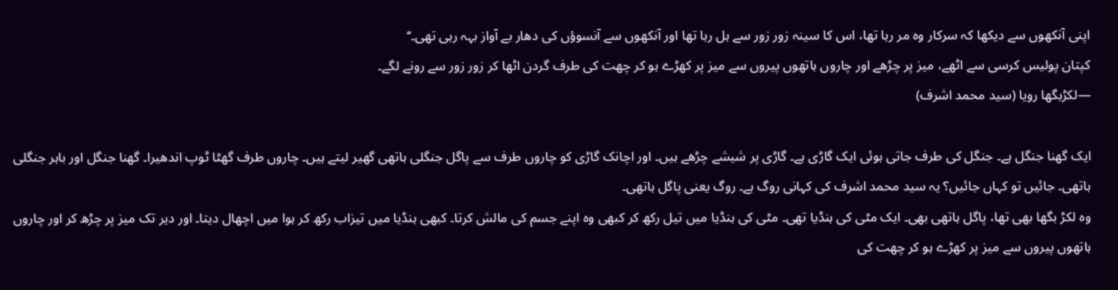اپنی آنکھوں سے دیکھا کہ سرکار وہ مر رہا تھا، اس کا سینہ زور زور سے ہل رہا تھا اور آنکھوں سے آنسوؤں کی دھار بے آواز بہہ رہی تھی۔‘‘
کپتان پولیس کرسی سے اٹھے، میز پر چڑھے اور چاروں ہاتھوں پیروں سے میز پر کھڑے ہو کر چھت کی طرف گردن اٹھا کر زور زور سے رونے لگے۔
—لکڑبگھا رویا (سید محمد اشرف)

ایک گھنا جنگل ہے۔ جنگل کی طرف جاتی ہوئی ایک گاڑی ہے۔ گاڑی پر شیشے چڑھے ہیں۔ اور اچانک گاڑی کو چاروں طرف سے پاگل جنگلی ہاتھی گھیر لیتے ہیں۔ چاروں طرف گھٹا ٹوپ اندھیرا۔ گھنا جنگل اور باہر جنگلی ہاتھی۔ جائیں تو کہاں جائیں؟ یہ سید محمد اشرف کی کہانی روگ ہے۔ روگ یعنی پاگل ہاتھی۔
وہ لکڑ بگھا بھی تھا، پاگل ہاتھی بھی۔ ایک مٹی کی ہنڈیا تھی۔ مٹی کی ہنڈیا میں تیل رکھ کر کبھی وہ اپنے جسم کی مالش کرتا۔ کبھی ہنڈیا میں تیزاب رکھ کر ہوا میں اچھال دیتا۔ اور دیر تک میز پر چڑھ کر اور چاروں ہاتھوں پیروں سے میز پر کھڑے ہو کر چھت کی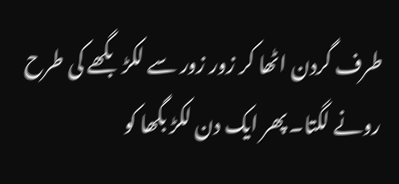طرف گردن اٹھا کر زور زور سے لکڑ بگھے کی طرح رونے لگتا۔ پھر ایک دن لکڑ بگھا کو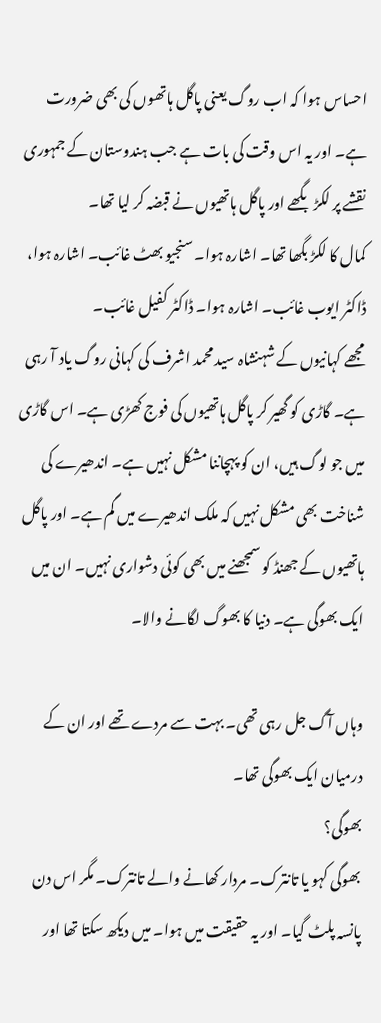احساس ہوا کہ اب روگ یعنی پاگل ہاتھوں کی بھی ضرورت ہے۔ اور یہ اس وقت کی بات ہے جب ہندوستان کے جمہوری نقشے پر لکڑ بگھے اور پاگل ہاتھیوں نے قبضہ کر لیا تھا۔
کمال کا لکڑ بگھا تھا۔ اشارہ ہوا۔ سنجیو بھٹ غائب۔ اشارہ ہوا، ڈاکٹر ایوب غائب۔ اشارہ ہوا۔ ڈاکٹر کفیل غائب۔
مجھے کہانیوں کے شہنشاہ سید محمد اشرف کی کہانی روگ یاد آ رہی ہے۔ گاڑی کو گھیر کر پاگل ہاتھیوں کی فوج کھڑی ہے۔ اس گاڑی میں جو لوگ ہیں، ان کو پہچاننا مشکل نہیں ہے۔ اندھیرے کی شناخت بھی مشکل نہیں کہ ملک اندھیرے میں گم ہے۔ اور پاگل ہاتھیوں کے جھنڈ کو سمجھنے میں بھی کوئی دشواری نہیں۔ ان میں ایک بھوگی ہے۔ دنیا کا بھوگ لگانے والا۔

وہاں آگ جل رہی تھی۔ بہت سے مردے تھے اور ان کے درمیان ایک بھوگی تھا۔
بھوگی؟
بھوگی کہو یا تانترک۔ مردار کھانے والے تانترک۔ مگر اس دن پانسہ پلٹ گیا۔ اور یہ حقیقت میں ہوا۔ میں دیکھ سکتا تھا اور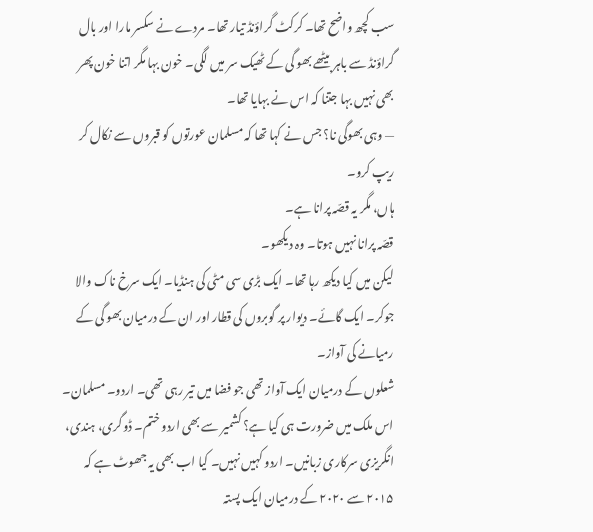سب کچھ واضح تھا۔ کرکٹ گراؤنڈ تیار تھا۔ مردے نے سکسر مارا اور بال گراؤنڈ سے باہر بیٹھے بھو گی کے ٹھیک سر میں لگی۔ خون بہا مگر اتنا خون پھر بھی نہیں بہا جتنا کہ اس نے بہایا تھا۔
— وہی بھوگی نا؟ جس نے کہا تھا کہ مسلمان عورتوں کو قبروں سے نکال کر ریپ کرو۔
ہاں، مگر یہ قصّہ پرانا ہے۔
قصّہ پرانا نہیں ہوتا۔ وہ دیکھو۔
لیکن میں کیا دیکھ رہا تھا۔ ایک بڑی سی مٹی کی ہنڈیا۔ ایک سرخ ناک والا جوکر۔ ایک گائے۔ دیوار پر گوبروں کی قطار اور ان کے درمیان بھو گی کے رمیانے کی آواز۔
شعلوں کے درمیان ایک آواز تھی جو فضا میں تیر رہی تھی۔ اردو۔ مسلمان۔ اس ملک میں ضرورت ہی کیا ہے؟ کشمیر سے بھی اردو ختم۔ ڈوگری، ہندی، انگریزی سرکاری زبانیں۔ اردو کہیں نہیں۔ کیا اب بھی یہ جھوٹ ہے کہ ۲۰۱۵ سے ۲۰۲۰ کے درمیان ایک پستہ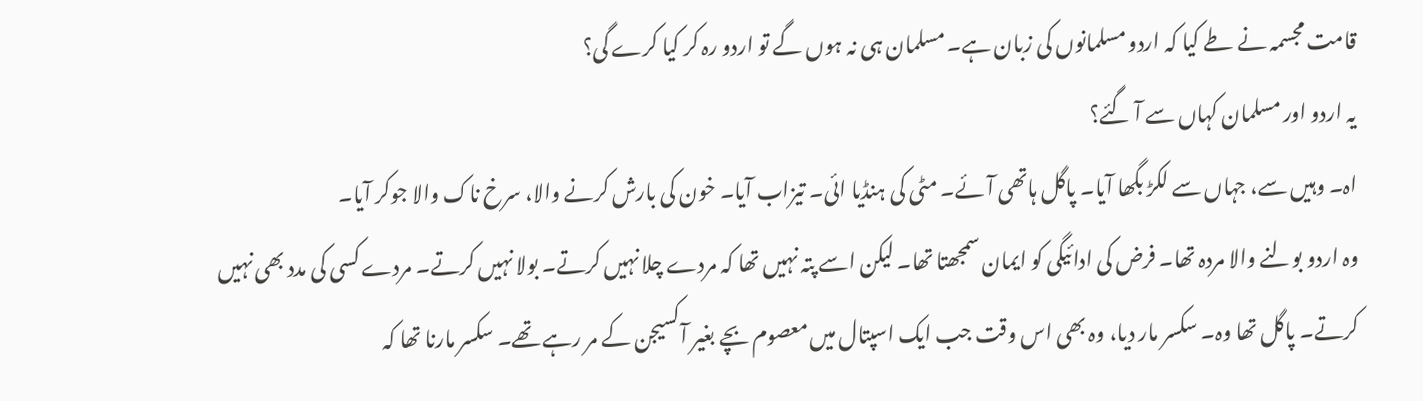قامت مجسمہ نے طے کیا کہ اردو مسلمانوں کی زبان ہے۔ مسلمان ہی نہ ہوں گے تو اردو رہ کر کیا کرے گی؟
یہ اردو اور مسلمان کہاں سے آ گئے؟
اہ۔ وہیں سے، جہاں سے لکڑ بگھا آیا۔ پاگل ہاتھی آئے۔ مٹی کی ہنڈیا ائی۔ تیزاب آیا۔ خون کی بارش کرنے والا، سرخ ناک والا جوکر آیا۔
وہ اردو بولنے والا مردہ تھا۔ فرض کی ادائیگی کو ایمان سمجھتا تھا۔ لیکن اسے پتہ نہیں تھا کہ مردے چلا نہیں کرتے۔ بولا نہیں کرتے۔ مردے کسی کی مدد بھی نہیں کرتے۔ پاگل تھا وہ۔ سکسر مار دیا، وہ بھی اس وقت جب ایک اسپتال میں معصوم بچے بغیر آکسیجن کے مر رہے تھے۔ سکسر مارنا تھا کہ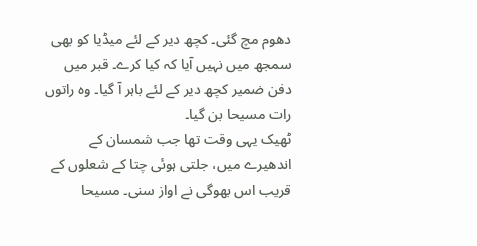دھوم مچ گئی۔ کچھ دیر کے لئے میڈیا کو بھی سمجھ میں نہیں آیا کہ کیا کرے۔ قبر میں دفن ضمیر کچھ دیر کے لئے باہر آ گیا۔ وہ راتوں رات مسیحا بن گیا۔
ٹھیک یہی وقت تھا جب شمسان کے اندھیرے میں، جلتی ہوئی چتا کے شعلوں کے قریب اس بھوگی نے اواز سنی۔ مسیحا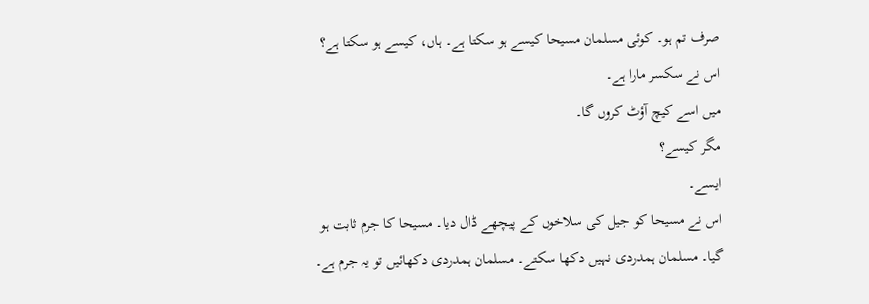صرف تم ہو۔ کوئی مسلمان مسیحا کیسے ہو سکتا ہے۔ ہاں، کیسے ہو سکتا ہے؟
اس نے سکسر مارا ہے۔
میں اسے کیچ آؤٹ کروں گا۔
مگر کیسے؟
ایسے۔
اس نے مسیحا کو جیل کی سلاخوں کے پیچھے ڈال دیا۔ مسیحا کا جرم ثابت ہو گیا۔ مسلمان ہمدردی نہیں دکھا سکتے۔ مسلمان ہمدردی دکھائیں تو یہ جرم ہے۔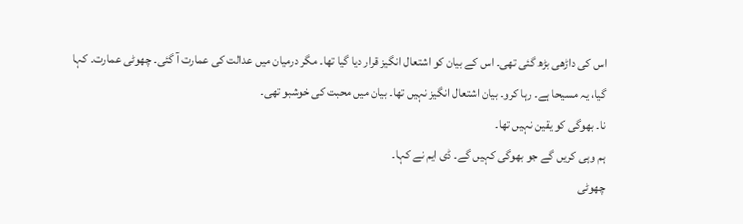اس کی داڑھی بڑھ گئی تھی۔ اس کے بیان کو اشتعال انگیز قرار دیا گیا تھا۔ مگر درمیان میں عدالت کی عمارت آ گئی۔ چھوٹی عمارت۔ کہا گیا، یہ مسیحا ہے۔ رہا کرو۔ بیان اشتعال انگیز نہیں تھا۔ بیان میں محبت کی خوشبو تھی۔
نا۔ بھوگی کو یقین نہیں تھا۔
ہم وہی کریں گے جو بھوگی کہیں گے۔ ڈی ایم نے کہا۔
چھوٹی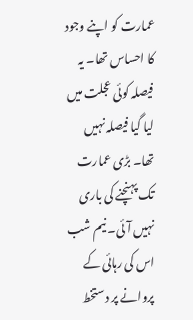عمارت کو اپنے وجود کا احساس تھا۔ یہ فیصلہ کوئی عجلت میں لیا گیا فیصلہ نہیں تھا۔ بڑی عمارت تک پہنچنے کی باری نہیں آئی۔ نیم شب اس کی رہائی کے پروانے پر دستخط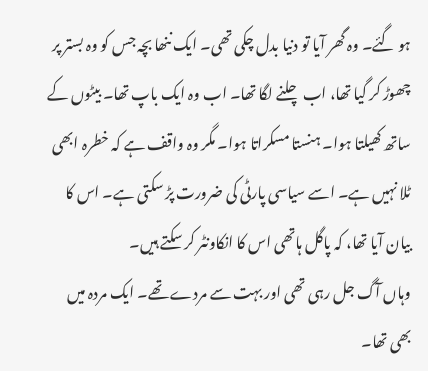ہو گئے۔ وہ گھر آیا تو دنیا بدل چکی تھی۔ ایک ننھا بچہ جس کو وہ بستر پر چھوڑ کر گیا تھا، اب چلنے لگا تھا۔ اب وہ ایک باپ تھا۔ بیٹوں کے ساتھ کھیلتا ہوا۔ ہنستا مسکراتا ہوا۔ مگر وہ واقف ہے کہ خطرہ ابھی ٹلا نہیں ہے۔ اسے سیاسی پارٹی کی ضرورت پڑ سکتی ہے۔ اس کا بیان آیا تھا، کہ پاگل ہاتھی اس کا انکاونٹر کر سکتے ہیں۔
وہاں آگ جل رہی تھی اور بہت سے مردے تھے۔ ایک مردہ میں بھی تھا۔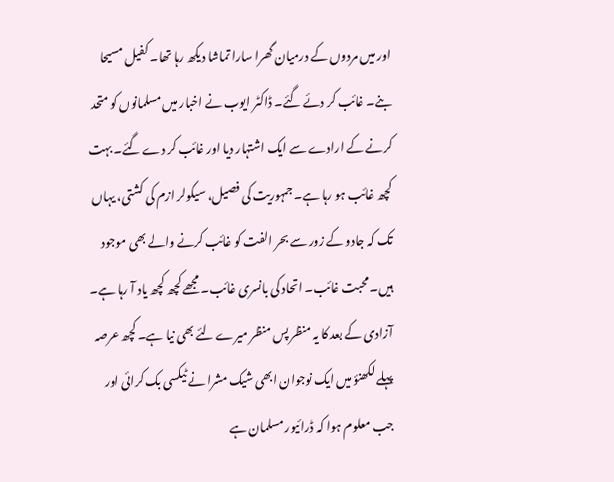اور میں مردوں کے درمیان گھرا سارا تماشا دیکھ رہا تھا۔ کفیل مسیحا بنے۔ غائب کر دئے گئے۔ ڈاکٹر ایوب نے اخبار میں مسلمانوں کو متحد کرنے کے ارادے سے ایک اشتہار دیا اور غائب کر دے گئے۔ بہت کچھ غائب ہو رہا ہے۔ جمہوریت کی فصیل، سیکولر ازم کی کشتی، یہاں تک کہ جادو کے زور سے بحر الفت کو غائب کرنے والے بھی موجود ہیں۔ محبت غائب۔ اتحاد کی بانسری غائب۔ مجھے کچھ کچھ یاد آ رہا ہے۔ آزادی کے بعد کا یہ منظر پس منظر میرے لئے بھی نیا ہے۔ کچھ عرصہ پہلے لکھنؤ میں ایک نوجوان ابھی شیک مشرا نے ٹیکسی بک کرائی اور جب معلوم ہوا کہ ڈرائیور مسلمان ہے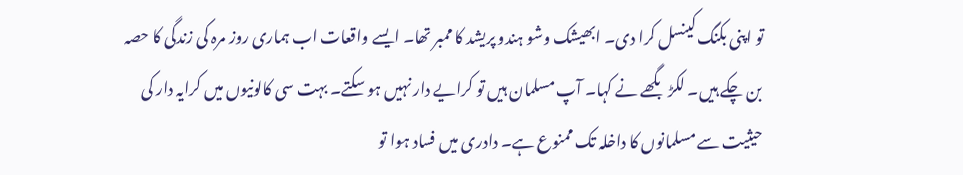تو اپنی بکنگ کینسل کرا دی۔ ابھیشک وشو ہندو پریشد کا ممبر تھا۔ ایسے واقعات اب ہماری روز مرہ کی زندگی کا حصہ بن چکے ہیں۔ لکڑ بگھے نے کہا۔ آپ مسلمان ہیں تو کرایے دار نہیں ہو سکتے۔ بہت سی کالونیوں میں کرایہ دار کی حیثیت سے مسلمانوں کا داخلہ تک ممنوع ہے۔ دادری میں فساد ہوا تو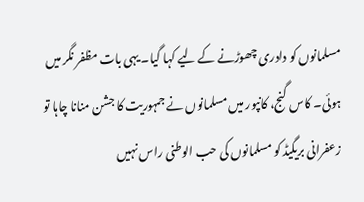مسلمانوں کو دادری چھوڑنے کے لیے کہا گیا۔ یہی بات مظفر نگر میں ہوئی۔ کاس گنج، کانپور میں مسلمانوں نے جمہوریت کا جشن منانا چاہا تو زعفرانی بریگیڈ کو مسلمانوں کی حب الوطنی راس نہیں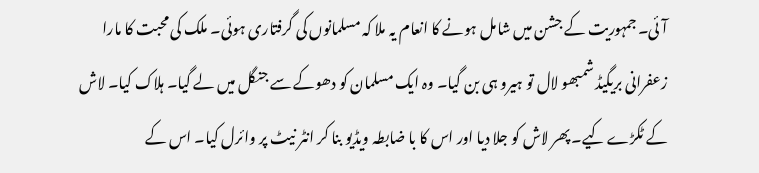آئی۔ جمہوریت کے جشن میں شامل ہونے کا انعام یہ ملا کہ مسلمانوں کی گرفتاری ہوئی۔ ملک کی محبت کا مارا زعفرانی بریگیڈ شمبھو لال تو ہیرو ہی بن گیا۔ وہ ایک مسلمان کو دھوکے سے جنگل میں لے گیا۔ ہلاک کیا۔ لاش کے ٹکڑے کیے۔ پھر لاش کو جلا دیا اور اس کا با ضابطہ ویڈیو بنا کر انٹر نیٹ پر وائرل کیا۔ اس کے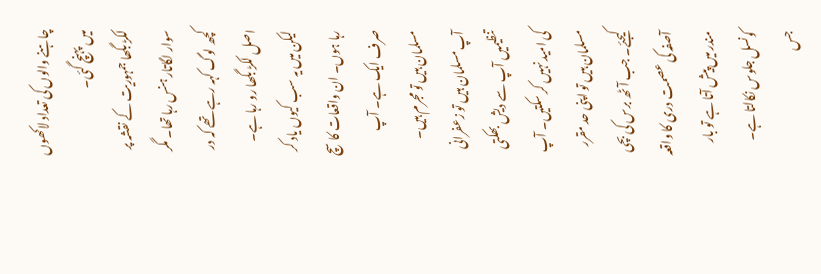چاہنے والوں کی تعداد لاکھوں میں پہنچ گئی۔
لکڑ بگھا جمہوریت کے نقشہ پر سوار لگاتار ہنس رہا تھا۔ مگر کچھ لوگ کہہ رہے تھے کہ در اصل لکڑ بگھا رو رہا ہے۔ لیکن میں یہ سب کیوں یاد کر رہا ہوں۔ ان واقعات کا سچ صرف ایک ہے۔ آپ مسلمان ہیں تو مجرم ہیں۔ آپ مسلمان ہیں تو زعفرانی تنظیمیں آپ سے دیش بھکتی کی امید نہیں کر سکتیں۔ آپ مسلمان ہیں تو اپنی حد مقرر کیجئے۔ جب آٹھ برس کی بچی آصفہ کی عصمت دری کا واقعہ مندر میں پیش آتا ہے تو بار کونسل جلوس نکالتا ہے۔ جس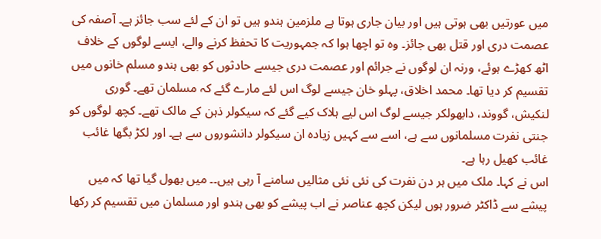میں عورتیں بھی ہوتی ہیں اور بیان جاری ہوتا ہے ملزمین ہندو ہیں تو ان کے لئے سب جائز ہے۔ آصفہ کی عصمت دری اور قتل بھی جائز۔ وہ تو اچھا ہوا کہ جمہوریت کا تحفظ کرنے والے، ایسے لوگوں کے خلاف اٹھ کھڑے ہوئے، ورنہ ان لوگوں نے جرائم اور عصمت دری جیسے حادثوں کو بھی ہندو مسلم خانوں میں تقسیم کر دیا تھا۔ محمد اخلاق، پہلو خان جیسے لوگ اس لئے مارے گئے کہ مسلمان تھے۔ گوری لنکیش، گووند، دابھولکر جیسے لوگ اس لیے ہلاک کیے گئے کہ سیکولر ذہن کے مالک تھے۔ کچھ لوگوں کو جنتی نفرت مسلمانوں سے ہے، اسے سے کہیں زیادہ ان سیکولر دانشوروں سے ہے۔ اور لکڑ بگھا غائب غائب کھیل رہا ہے۔
اس نے کہا۔ ملک میں ہر دن نفرت کی نئی نئی مثالیں سامنے آ رہی ہیں۔۔ میں بھول گیا تھا کہ میں پیشے سے ڈاکٹر ضرور ہوں لیکن کچھ عناصر نے اب پیشے کو بھی ہندو اور مسلمان میں تقسیم کر رکھا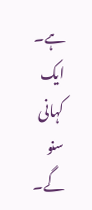ہے۔ ایک کہانی سنو گے۔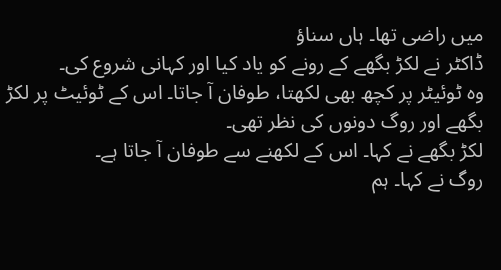میں راضی تھا۔ ہاں سناؤ
ڈاکٹر نے لکڑ بگھے کے رونے کو یاد کیا اور کہانی شروع کی۔
وہ ٹوئیٹر پر کچھ بھی لکھتا، طوفان آ جاتا۔ اس کے ٹوئیٹ پر لکڑ بگھے اور روگ دونوں کی نظر تھی۔
لکڑ بگھے نے کہا۔ اس کے لکھنے سے طوفان آ جاتا ہے۔
روگ نے کہا۔ ہم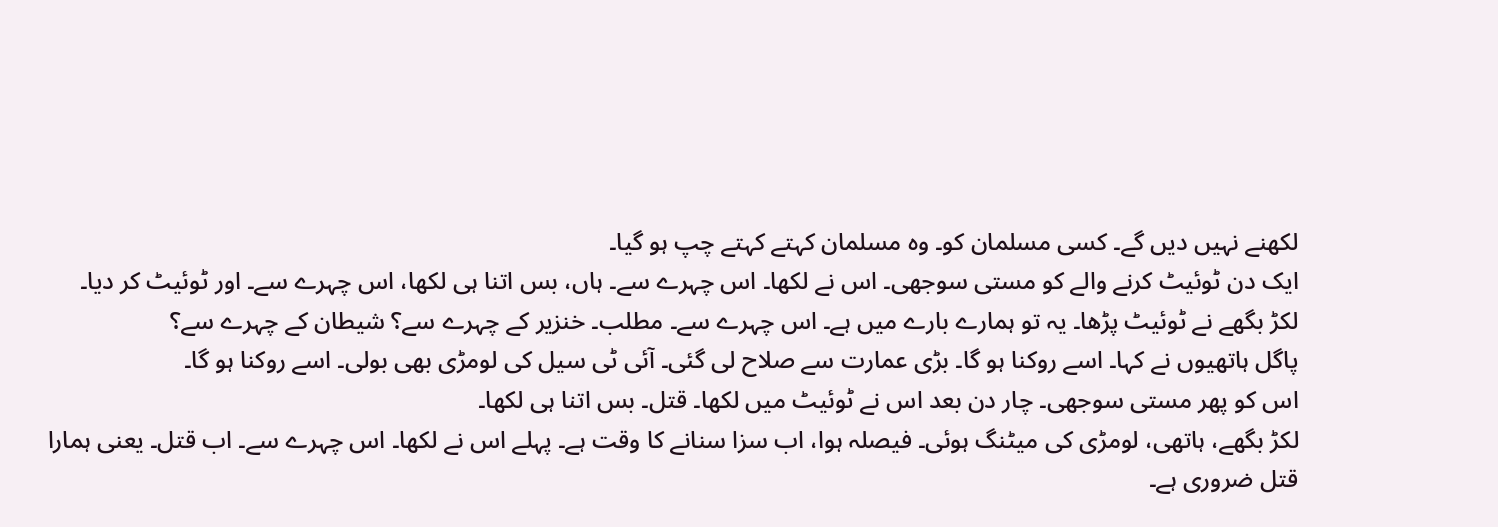لکھنے نہیں دیں گے۔ کسی مسلمان کو۔ وہ مسلمان کہتے کہتے چپ ہو گیا۔
ایک دن ٹوئیٹ کرنے والے کو مستی سوجھی۔ اس نے لکھا۔ اس چہرے سے۔ ہاں، بس اتنا ہی لکھا، اس چہرے سے۔ اور ٹوئیٹ کر دیا۔
لکڑ بگھے نے ٹوئیٹ پڑھا۔ یہ تو ہمارے بارے میں ہے۔ اس چہرے سے۔ مطلب۔ خنزیر کے چہرے سے؟ شیطان کے چہرے سے؟
پاگل ہاتھیوں نے کہا۔ اسے روکنا ہو گا۔ بڑی عمارت سے صلاح لی گئی۔ آئی ٹی سیل کی لومڑی بھی بولی۔ اسے روکنا ہو گا۔
اس کو پھر مستی سوجھی۔ چار دن بعد اس نے ٹوئیٹ میں لکھا۔ قتل۔ بس اتنا ہی لکھا۔
لکڑ بگھے، ہاتھی، لومڑی کی میٹنگ ہوئی۔ فیصلہ ہوا، اب سزا سنانے کا وقت ہے۔ پہلے اس نے لکھا۔ اس چہرے سے۔ اب قتل۔ یعنی ہمارا قتل ضروری ہے۔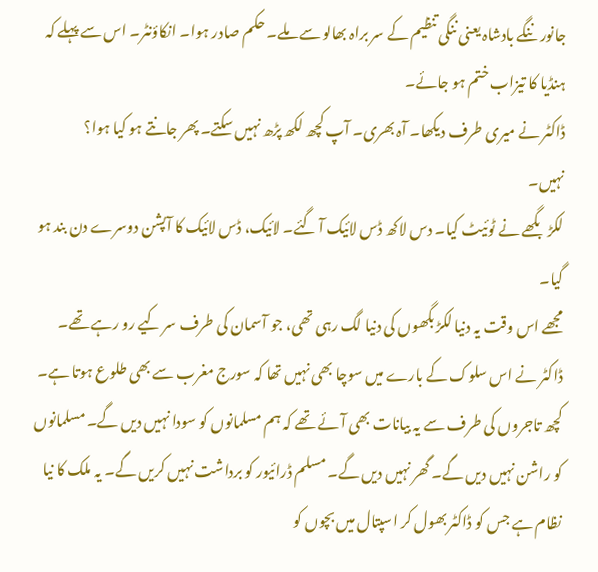جانور ننگے بادشاہ یعنی ننگی تنظیم کے سر براہ بھالو سے ملے۔ حکم صادر ہوا۔ انکاؤنٹر۔ اس سے پہلے کہ ہنڈیا کا تیزاب ختم ہو جائے۔
ڈاکٹر نے میری طرف دیکھا۔ آہ بھری۔ آپ کچھ لکھ پڑھ نہیں سکتے۔ پھر جانتے ہو کیا ہوا؟
نہیں۔
لکڑ بگھے نے ٹوئیٹ کیا۔ دس لاکھ ڈس لائیک آ گئے۔ لائیک، ڈس لائیک کا آپشن دوسرے دن بند ہو گیا۔
مجھے اس وقت یہ دنیا لکڑ بگھوں کی دنیا لگ رہی تھی، جو آسمان کی طرف سر کیے رو رہے تھے۔
ڈاکٹر نے اس سلوک کے بارے میں سوچا بھی نہیں تھا کہ سورج مغرب سے بھی طلوع ہوتا ہے۔ کچھ تاجروں کی طرف سے یہ بیانات بھی آئے تھے کہ ہم مسلمانوں کو سودا نہیں دیں گے۔ مسلمانوں کو راشن نہیں دیں گے۔ گھر نہیں دیں گے۔ مسلم ڈرائیور کو برداشت نہیں کریں گے۔ یہ ملک کا نیا نظام ہے جس کو ڈاکٹر بھول کر اسپتال میں بچوں کو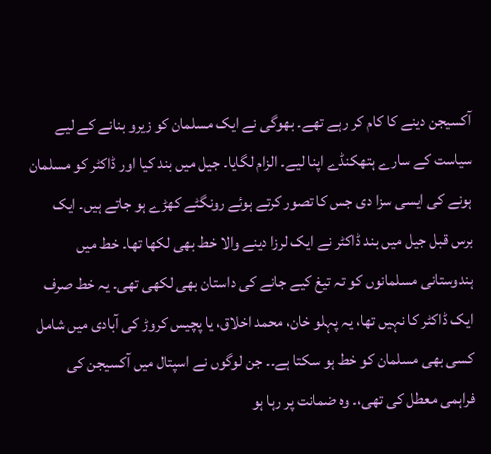آکسیجن دینے کا کام کر رہے تھے۔ بھوگی نے ایک مسلمان کو زیرو بنانے کے لیے سیاست کے سارے ہتھکنڈے اپنا لیے۔ الزام لگایا۔ جیل میں بند کیا اور ڈاکٹر کو مسلمان ہونے کی ایسی سزا دی جس کا تصور کرتے ہوئے رونگٹے کھڑے ہو جاتے ہیں۔ ایک برس قبل جیل میں بند ڈاکٹر نے ایک لرزا دینے والا خط بھی لکھا تھا۔ خط میں ہندوستانی مسلمانوں کو تہ تیغ کیے جانے کی داستان بھی لکھی تھی۔ یہ خط صرف ایک ڈاکٹر کا نہیں تھا، یہ پہلو خان، محمد اخلاق، یا پچیس کروڑ کی آبادی میں شامل کسی بھی مسلمان کو خط ہو سکتا ہے۔۔ جن لوگوں نے اسپتال میں آکسیجن کی فراہمی معطل کی تھی،۔ وہ ضمانت پر رہا ہو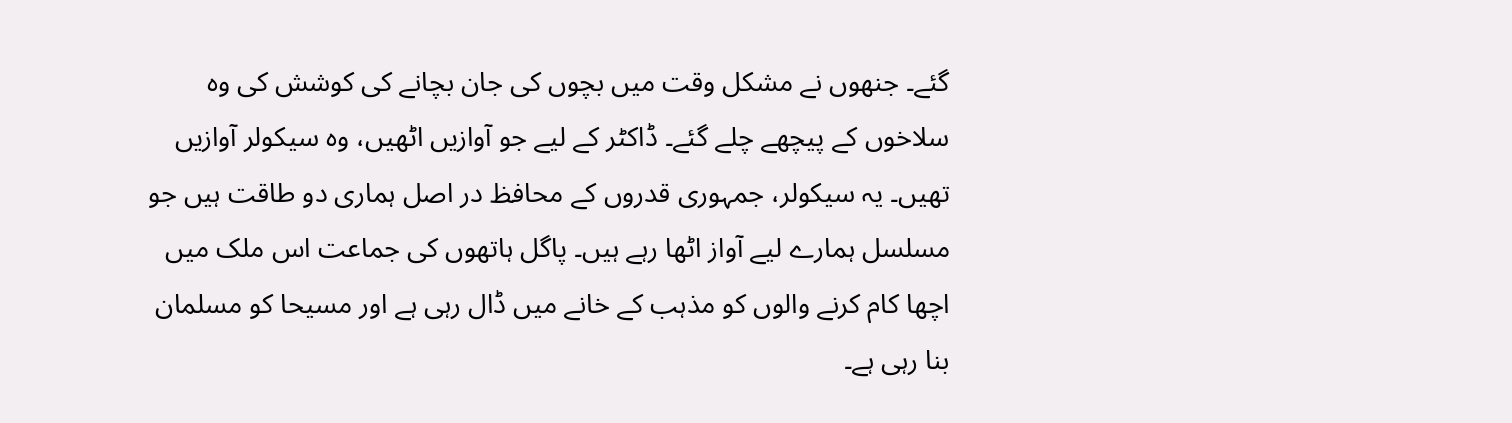گئے۔ جنھوں نے مشکل وقت میں بچوں کی جان بچانے کی کوشش کی وہ سلاخوں کے پیچھے چلے گئے۔ ڈاکٹر کے لیے جو آوازیں اٹھیں، وہ سیکولر آوازیں تھیں۔ یہ سیکولر، جمہوری قدروں کے محافظ در اصل ہماری دو طاقت ہیں جو مسلسل ہمارے لیے آواز اٹھا رہے ہیں۔ پاگل ہاتھوں کی جماعت اس ملک میں اچھا کام کرنے والوں کو مذہب کے خانے میں ڈال رہی ہے اور مسیحا کو مسلمان بنا رہی ہے۔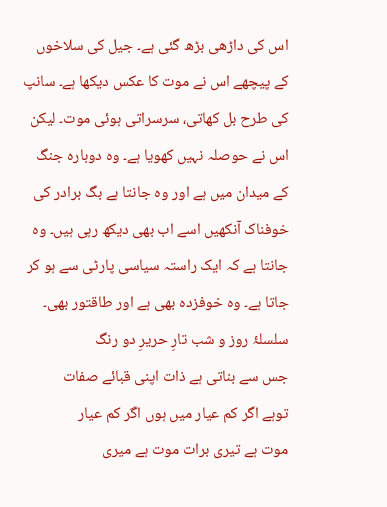اس کی داڑھی بڑھ گئی ہے۔ جیل کی سلاخوں کے پیچھے اس نے موت کا عکس دیکھا ہے۔ سانپ کی طرح بل کھاتی، سرسراتی ہوئی موت۔ لیکن اس نے حوصلہ نہیں کھویا ہے۔ وہ دوبارہ جنگ کے میدان میں ہے اور وہ جانتا ہے بگ برادر کی خوفناک آنکھیں اسے اب بھی دیکھ رہی ہیں۔ وہ جانتا ہے کہ ایک راستہ سیاسی پارٹی سے ہو کر جاتا ہے۔ وہ خوفزدہ بھی ہے اور طاقتور بھی۔
سلسلۂ روز و شب تارِ حریرِ دو رنگ
جس سے بناتی ہے ذات اپنی قبائے صفات
توہے اگر کم عیار میں ہوں اگر کم عیار
موت ہے تیری برات موت ہے میری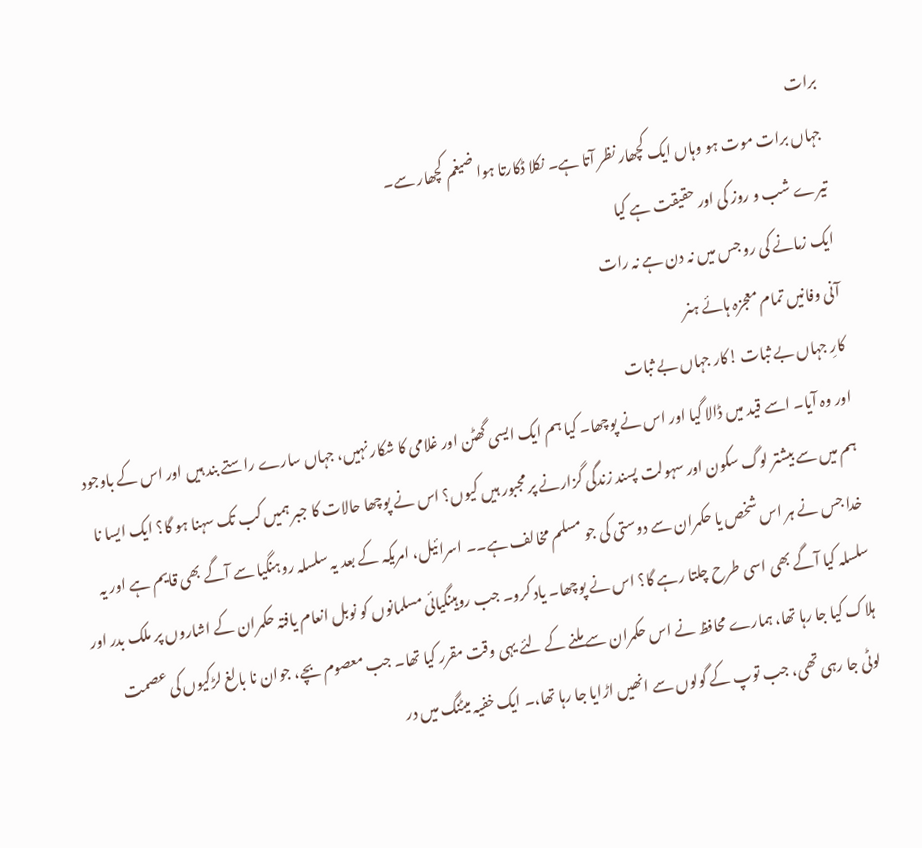برات
جہاں برات موت ہو وہاں ایک کچھار نظر آتا ہے۔ نکلا ڈکارتا ہوا ضیغم کچھار سے۔
تیرے شب و روز کی اور حقیقت ہے کیا
ایک زمانے کی رو جس میں نہ دن ہے نہ رات
آنی وفانیں تمام معجزہ ہائے ہنر
کارِ جہاں بے ثبات !کار جہاں بے ثبات
اور وہ آیا۔ اسے قید میں ڈالا گیا اور اس نے پوچھا۔ کیا ہم ایک ایسی گھٹن اور غلامی کا شکار نہیں، جہاں سارے راستے بند ہیں اور اس کے باوجود ہم میں سے بیشتر لوگ سکون اور سہولت پسند زندگی گزارنے پر مجبور ہیں کیوں؟ اس نے پوچھا حالات کا جبر ہمیں کب تک سہنا ہو گا؟ ایک ایسا نا خدا جس نے ہر اس شخص یا حکمران سے دوستی کی جو مسلم مخالف ہے۔۔ اسرائیل، امریکہ کے بعد یہ سلسلہ روہنگیا سے آگے بھی قایم ہے اور یہ سلسلہ کیا آگے بھی اسی طرح چلتا رہے گا؟ اس نے پوچھا۔ یاد کرو۔ جب روہینگیائی مسلمانوں کو نوبل انعام یافتہ حکمران کے اشاروں پر ملک بدر اور ہلاک کیا جا رہا تھا، ہمارے محافظ نے اس حکمران سے ملنے کے لئے یہی وقت مقرر کیا تھا۔ جب معصوم بچے، جوان نا بالغ لڑکیوں کی عصمت لوٹی جا رہی تھی، جب توپ کے گولوں سے انھیں اڑایا جا رہا تھا،۔ ایک خفیہ میٹنگ میں در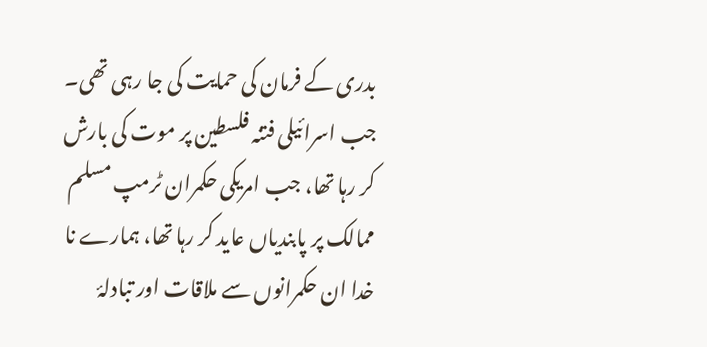بدری کے فرمان کی حمایت کی جا رہی تھی۔ جب اسرائیلی فتنہ فلسطین پر موت کی بارش کر رہا تھا، جب امریکی حکمران ٹرمپ مسلم ممالک پر پابندیاں عاید کر رہا تھا، ہمارے نا خدا ان حکمرانوں سے ملاقات اور تبادلۂ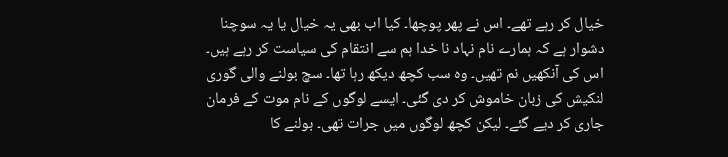خیال کر رہے تھے۔ اس نے پھر پوچھا۔ کیا اب بھی یہ خیال یا یہ سوچنا دشوار ہے کہ ہمارے نام نہاد نا خدا ہم سے انتقام کی سیاست کر رہے ہیں۔
اس کی آنکھیں نم تھیں۔ وہ سب کچھ دیکھ رہا تھا۔ سچ بولنے والی گوری لنکیش کی زبان خاموش کر دی گئی۔ ایسے لوگوں کے نام موت کے فرمان جاری کر دیے گئے۔ لیکن کچھ لوگوں میں جرات تھی۔ بولنے کا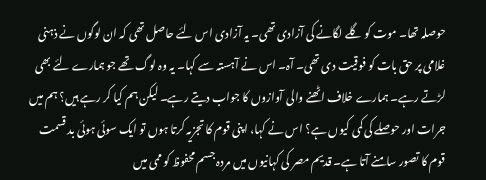حوصلہ تھا۔ موت کو گلے لگانے کی آزادی تھی۔ یہ آزادی اس لئے حاصل تھی کہ ان لوگوں نے ذہنی غلامی پر حق بات کو فوقیت دی تھی۔ آہ۔ اس نے آہستہ سے کہا۔ یہ وہ لوگ تھے جو ہمارے لئے بھی لڑتے رہے۔ ہمارے خلاف اٹھنے والی آوازوں کا جواب دیتے رہے۔ لیکن ہم کیا کر رہے ہیں؟ ہم میں جرات اور حوصلے کی کمی کیوں ہے؟ اس نے کہا، اپنی قوم کا تجزیہ کرتا ہوں تو ایک سوئی ہوئی بد قسمت قوم کا تصور سامنے آتا ہے۔ قدیم مصر کی کہانیوں میں مردہ جسم محفوظ کو ممی میں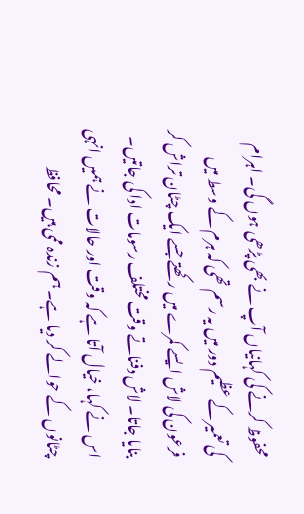محفوظ کرنے کی کہانیاں آپ نے بھی پڑھی ہوں گی۔ اہرام کی تعمیر کے عظیم دور میں یہ رسم تھی کہ ہرم کے وسط میں فرعون کی لاش ایسے کمرے میں رکھتے جسے ایک چٹان تراش کر بنایا جاتا۔ لاش دفناتے وقت مختلف رسومات ادا کی جاتیں۔
اس نے کہا، خیال آتا ہے کہ وقت اور حالات نے ہمیں انہی چٹانوں کے حوالے کر دیا ہے۔ ہم زندہ ممی ہیں۔ محافظ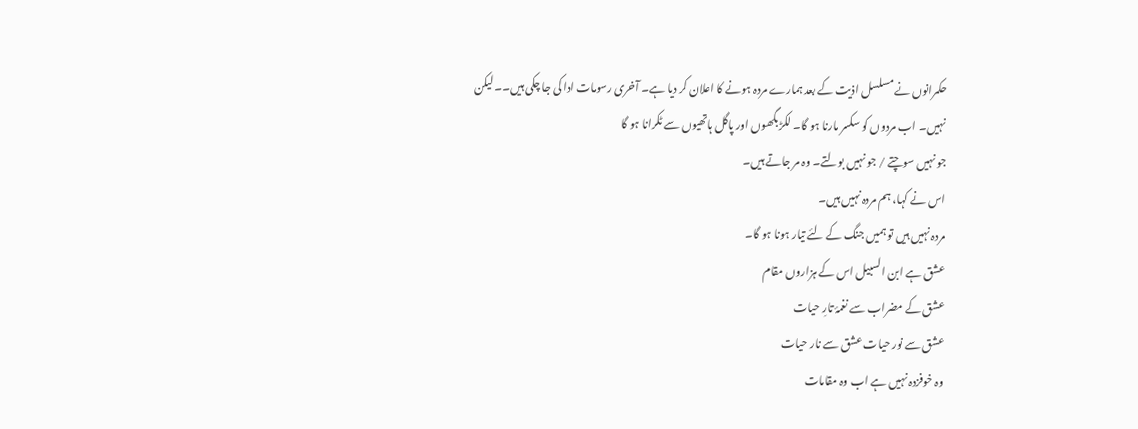حکمرانوں نے مسلسل اذیت کے بعد ہمارے مردہ ہونے کا اعلان کر دیا ہے۔ آخری رسومات ادا کی جا چکی ہیں۔۔ لیکن نہیں۔ اب مردوں کو سکسر مارنا ہو گا۔ لکڑ بگھوں اور پاگل ہاتھیوں سے ٹکرانا ہو گا
جو نہیں سوچتے / جو نہیں بولتے۔ وہ مر جاتے ہیں۔
اس نے کہا، ہم مردہ نہیں ہیں۔
مردہ نہیں ہیں تو ہمیں جنگ کے لئے تیار ہونا ہو گا۔
عشق ہے ابن السبیل اس کے ہزاروں مقام
عشق کے مضراب سے نغمۂ تارِ حیات
عشق سے نور حیات عشق سے نار حیات
وہ خوفزدہ نہیں ہے اب وہ مقامات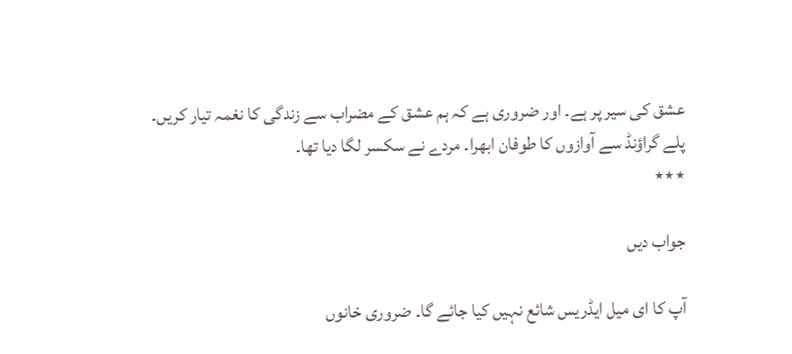عشق کی سیر پر ہے۔ اور ضروری ہے کہ ہم عشق کے مضراب سے زندگی کا نغمہ تیار کریں۔
پلے گراؤنڈ سے آوازوں کا طوفان ابھرا۔ مردے نے سکسر لگا دیا تھا۔
٭٭٭

جواب دیں

آپ کا ای میل ایڈریس شائع نہیں کیا جائے گا۔ ضروری خانوں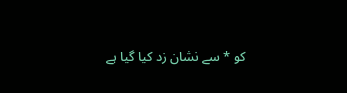کو * سے نشان زد کیا گیا ہے